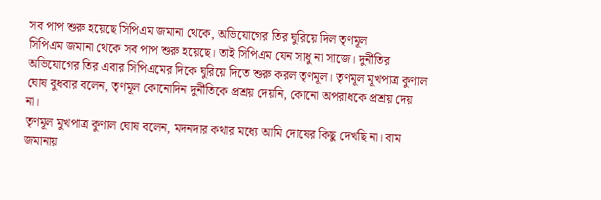সব পাপ শুরু হয়েছে সিপিএম জমানা থেকে, অভিযোগের তির ঘুরিয়ে দিল তৃণমূল
সিপিএম জমানা থেকে সব পাপ শুরু হয়েছে। তাই সিপিএম যেন সাধু না সাজে। দুর্নীতির অভিযোগের তির এবার সিপিএমের দিকে ঘুরিয়ে দিতে শুরু করল তৃণমূল। তৃণমূল মূখপাত্র কুণাল ঘোষ বুধবার বলেন, তৃণমূল কোনোদিন দুর্নীতিকে প্রশ্রয় দেয়নি, কোনো অপরাধকে প্রশ্রয় দেয় না।
তৃণমূল মুখপাত্র কুণাল ঘোষ বলেন, মদনদার কথার মধ্যে আমি দোষের কিছু দেখছি না। বাম জমানায়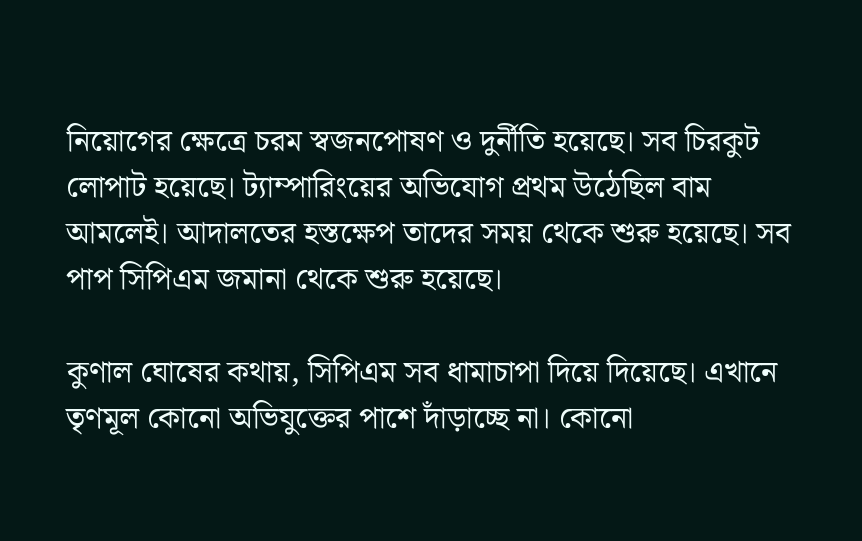নিয়োগের ক্ষেত্রে চরম স্বজনপোষণ ও দুর্নীতি হয়েছে। সব চিরকুট লোপাট হয়েছে। ট্যাম্পারিংয়ের অভিযোগ প্রথম উঠেছিল বাম আমলেই। আদালতের হস্তক্ষেপ তাদের সময় থেকে শুরু হয়েছে। সব পাপ সিপিএম জমানা থেকে শুরু হয়েছে।

কুণাল ঘোষের কথায়, সিপিএম সব ধামাচাপা দিয়ে দিয়েছে। এখানে তৃণমূল কোনো অভিযুক্তের পাশে দাঁড়াচ্ছে না। কোনো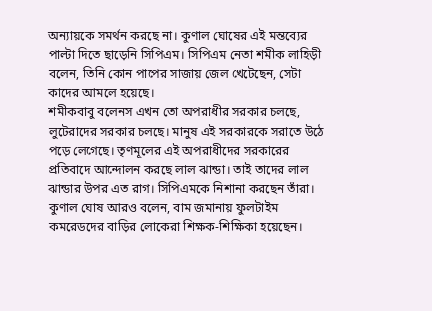অন্যায়কে সমর্থন করছে না। কুণাল ঘোষের এই মন্তব্যের পাল্টা দিতে ছাড়েনি সিপিএম। সিপিএম নেতা শমীক লাহিড়ী বলেন, তিনি কোন পাপের সাজায় জেল খেটেছেন, সেটা কাদের আমলে হয়েছে।
শমীকবাবু বলেনস এখন তো অপরাধীর সরকার চলছে, লুটেরাদের সরকার চলছে। মানুষ এই সরকারকে সরাতে উঠে পড়ে লেগেছে। তৃণমূলের এই অপরাধীদের সরকারের প্রতিবাদে আন্দোলন করছে লাল ঝান্ডা। তাই তাদের লাল ঝান্ডার উপর এত রাগ। সিপিএমকে নিশানা করছেন তাঁরা।
কুণাল ঘোষ আরও বলেন, বাম জমানায় ফুলটাইম কমরেডদের বাড়ির লোকেরা শিক্ষক-শিক্ষিকা হয়েছেন।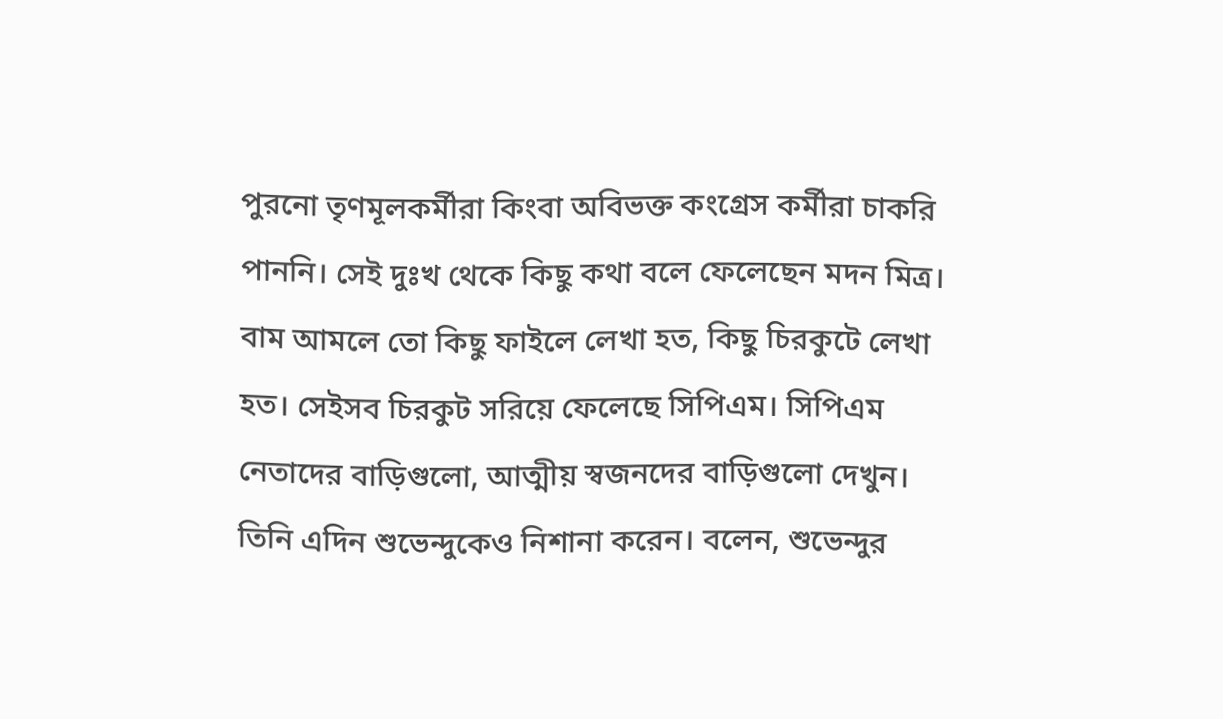পুরনো তৃণমূলকর্মীরা কিংবা অবিভক্ত কংগ্রেস কর্মীরা চাকরি পাননি। সেই দুঃখ থেকে কিছু কথা বলে ফেলেছেন মদন মিত্র। বাম আমলে তো কিছু ফাইলে লেখা হত, কিছু চিরকুটে লেখা হত। সেইসব চিরকুট সরিয়ে ফেলেছে সিপিএম। সিপিএম নেতাদের বাড়িগুলো, আত্মীয় স্বজনদের বাড়িগুলো দেখুন।
তিনি এদিন শুভেন্দুকেও নিশানা করেন। বলেন, শুভেন্দুর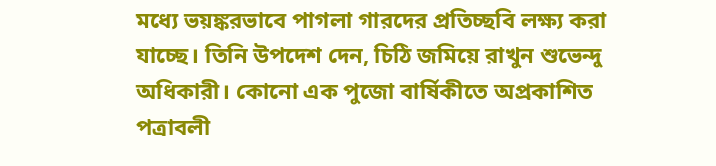মধ্যে ভয়ঙ্করভাবে পাগলা গারদের প্রতিচ্ছবি লক্ষ্য করা যাচ্ছে। তিনি উপদেশ দেন, চিঠি জমিয়ে রাখুন শুভেন্দু অধিকারী। কোনো এক পুজো বার্ষিকীতে অপ্রকাশিত পত্রাবলী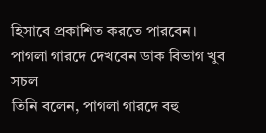হিসাবে প্রকাশিত করতে পারবেন। পাগলা গারদে দেখবেন ডাক বিভাগ খুব সচল
তিনি বলেন, পাগলা গারদে বহু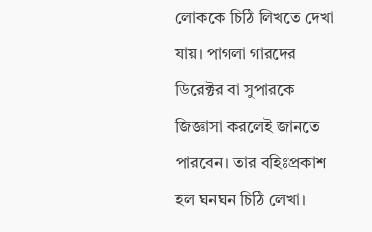লোককে চিঠি লিখতে দেখা যায়। পাগলা গারদের ডিরেক্টর বা সুপারকে জিজ্ঞাসা করলেই জানতে পারবেন। তার বহিঃপ্রকাশ হল ঘনঘন চিঠি লেখা।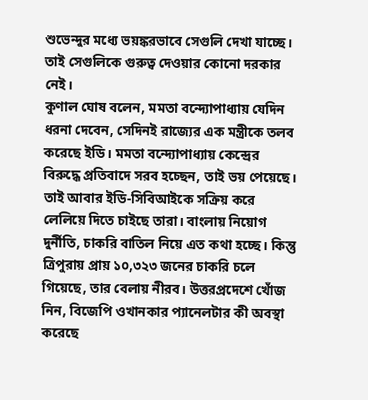শুভেন্দুর মধ্যে ভয়ঙ্করভাবে সেগুলি দেখা যাচ্ছে। তাই সেগুলিকে গুরুত্ব দেওয়ার কোনো দরকার নেই।
কুণাল ঘোষ বলেন, মমতা বন্দ্যোপাধ্যায় যেদিন ধরনা দেবেন, সেদিনই রাজ্যের এক মন্ত্রীকে তলব করেছে ইডি। মমতা বন্দ্যোপাধ্যায় কেন্দ্রের বিরুদ্ধে প্রতিবাদে সরব হচ্ছেন, তাই ভয় পেয়েছে। তাই আবার ইডি-সিবিআইকে সক্রিয় করে লেলিয়ে দিতে চাইছে তারা। বাংলায় নিয়োগ দুর্নীতি, চাকরি বাতিল নিয়ে এত কথা হচ্ছে। কিন্তু ত্রিপুরায় প্রায় ১০,৩২৩ জনের চাকরি চলে গিয়েছে, তার বেলায় নীরব। উত্তরপ্রদেশে খোঁজ নিন, বিজেপি ওখানকার প্যানেলটার কী অবস্থা করেছে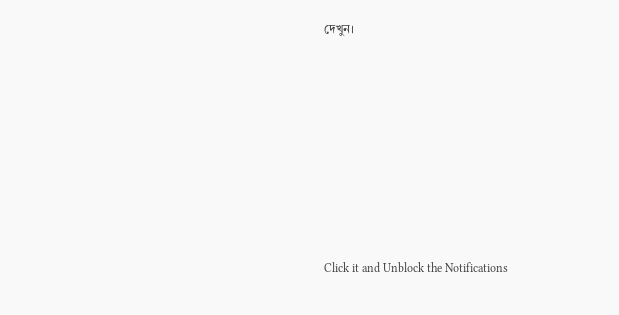দেখুন।












Click it and Unblock the Notifications